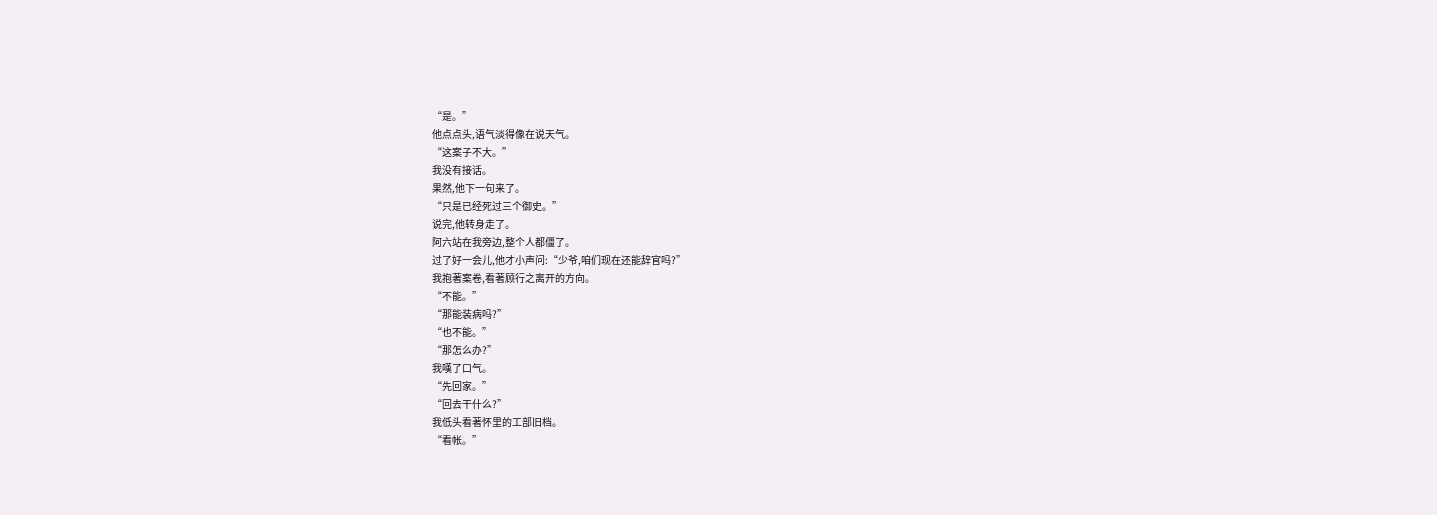“是。”
他点点头,语气淡得像在说天气。
“这案子不大。”
我没有接话。
果然,他下一句来了。
“只是已经死过三个御史。”
说完,他转身走了。
阿六站在我旁边,整个人都僵了。
过了好一会儿,他才小声问:“少爷,咱们现在还能辞官吗?”
我抱著案卷,看著顾行之离开的方向。
“不能。”
“那能装病吗?”
“也不能。”
“那怎么办?”
我嘆了口气。
“先回家。”
“回去干什么?”
我低头看著怀里的工部旧档。
“看帐。”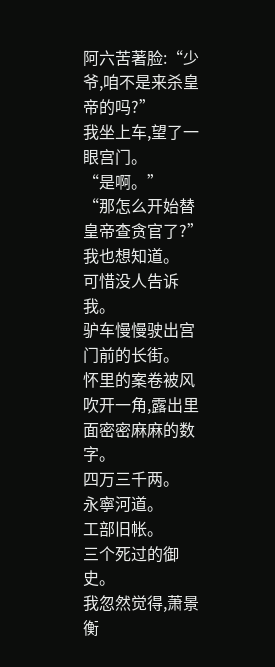阿六苦著脸:“少爷,咱不是来杀皇帝的吗?”
我坐上车,望了一眼宫门。
“是啊。”
“那怎么开始替皇帝查贪官了?”
我也想知道。
可惜没人告诉我。
驴车慢慢驶出宫门前的长街。
怀里的案卷被风吹开一角,露出里面密密麻麻的数字。
四万三千两。
永寧河道。
工部旧帐。
三个死过的御史。
我忽然觉得,萧景衡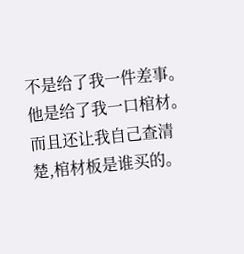不是给了我一件差事。
他是给了我一口棺材。
而且还让我自己查清楚,棺材板是谁买的。